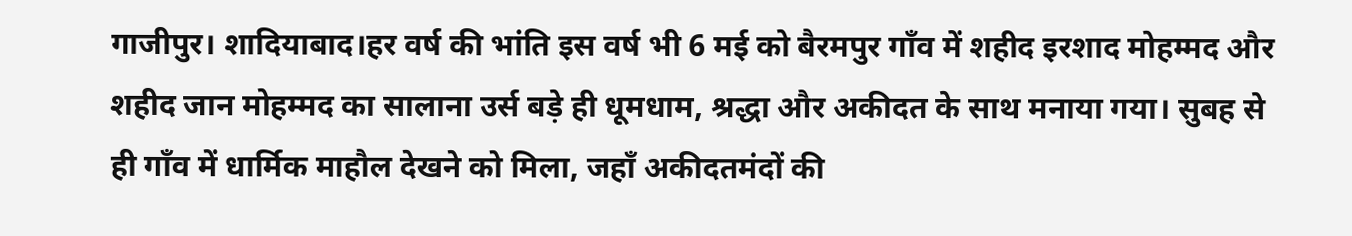गाजीपुर। शादियाबाद।हर वर्ष की भांति इस वर्ष भी 6 मई को बैरमपुर गाँव में शहीद इरशाद मोहम्मद और शहीद जान मोहम्मद का सालाना उर्स बड़े ही धूमधाम, श्रद्धा और अकीदत के साथ मनाया गया। सुबह से ही गाँव में धार्मिक माहौल देखने को मिला, जहाँ अकीदतमंदों की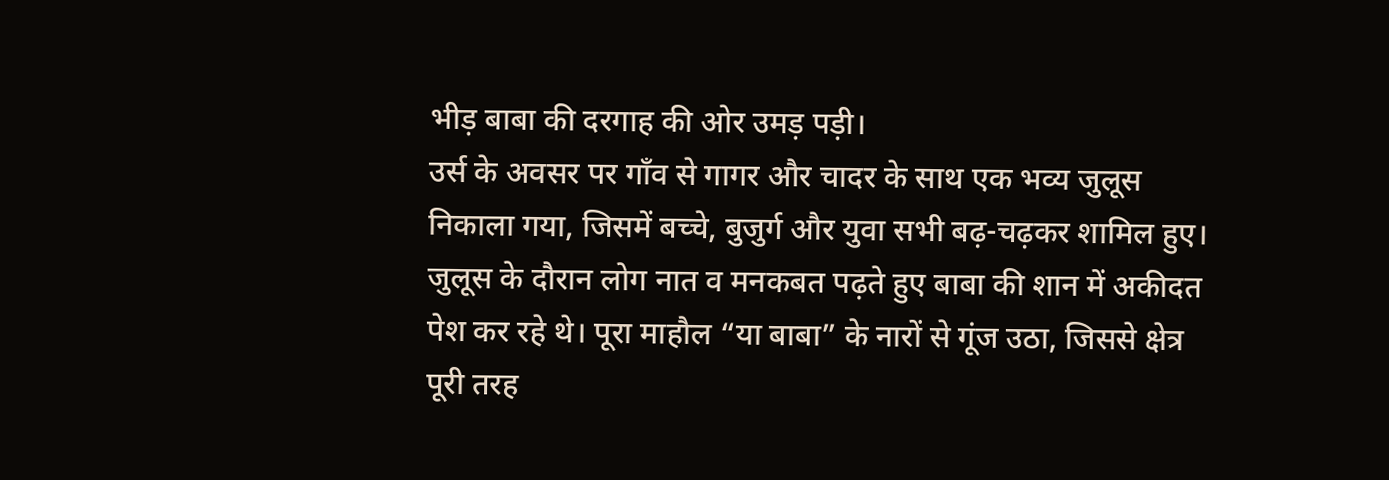भीड़ बाबा की दरगाह की ओर उमड़ पड़ी।
उर्स के अवसर पर गाँव से गागर और चादर के साथ एक भव्य जुलूस निकाला गया, जिसमें बच्चे, बुजुर्ग और युवा सभी बढ़-चढ़कर शामिल हुए। जुलूस के दौरान लोग नात व मनकबत पढ़ते हुए बाबा की शान में अकीदत पेश कर रहे थे। पूरा माहौल “या बाबा” के नारों से गूंज उठा, जिससे क्षेत्र पूरी तरह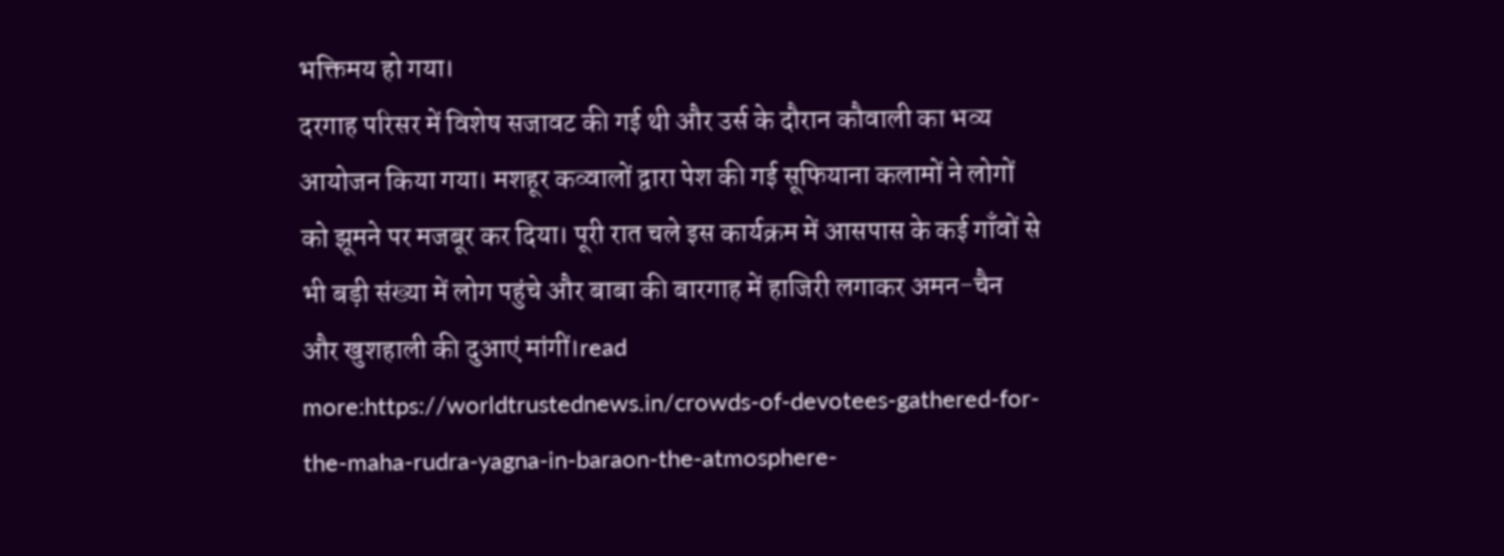भक्तिमय हो गया।
दरगाह परिसर में विशेष सजावट की गई थी और उर्स के दौरान कौवाली का भव्य आयोजन किया गया। मशहूर कव्वालों द्वारा पेश की गई सूफियाना कलामों ने लोगों को झूमने पर मजबूर कर दिया। पूरी रात चले इस कार्यक्रम में आसपास के कई गाँवों से भी बड़ी संख्या में लोग पहुंचे और बाबा की बारगाह में हाजिरी लगाकर अमन-चैन और खुशहाली की दुआएं मांगीं।read more:https://worldtrustednews.in/crowds-of-devotees-gathered-for-the-maha-rudra-yagna-in-baraon-the-atmosphere-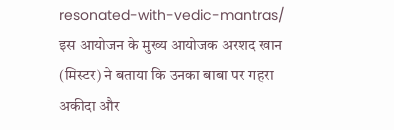resonated-with-vedic-mantras/
इस आयोजन के मुख्य आयोजक अरशद खान (मिस्टर) ने बताया कि उनका बाबा पर गहरा अकीदा और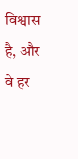विश्वास है, और वे हर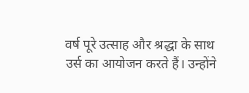वर्ष पूरे उत्साह और श्रद्धा के साथ उर्स का आयोजन करते हैं। उन्होंने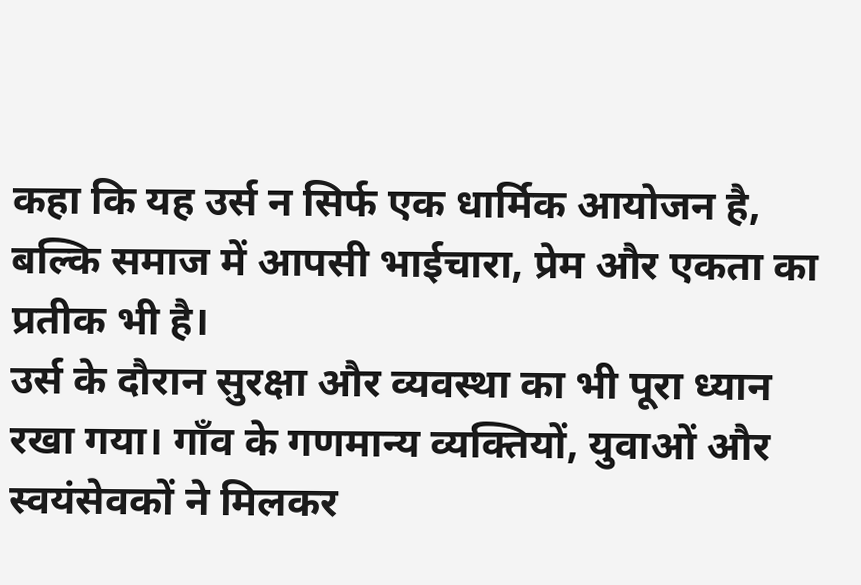कहा कि यह उर्स न सिर्फ एक धार्मिक आयोजन है, बल्कि समाज में आपसी भाईचारा, प्रेम और एकता का प्रतीक भी है।
उर्स के दौरान सुरक्षा और व्यवस्था का भी पूरा ध्यान रखा गया। गाँव के गणमान्य व्यक्तियों, युवाओं और स्वयंसेवकों ने मिलकर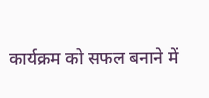कार्यक्रम को सफल बनाने में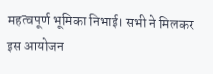महत्वपूर्ण भूमिका निभाई। सभी ने मिलकर इस आयोजन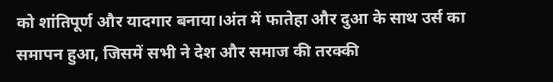को शांतिपूर्ण और यादगार बनाया।अंत में फातेहा और दुआ के साथ उर्स का समापन हुआ, जिसमें सभी ने देश और समाज की तरक्की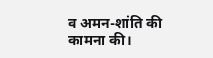व अमन-शांति की कामना की।